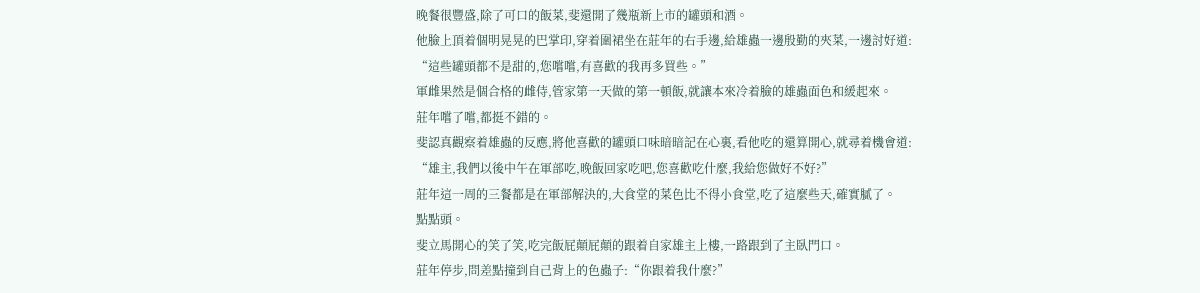晚餐很豐盛,除了可口的飯菜,斐還開了幾瓶新上市的罐頭和酒。
他臉上頂着個明晃晃的巴掌印,穿着圍裙坐在莊年的右手邊,給雄蟲一邊殷勤的夾菜,一邊討好道:
“這些罐頭都不是甜的,您嚐嚐,有喜歡的我再多買些。”
軍雌果然是個合格的雌侍,管家第一天做的第一頓飯,就讓本來冷着臉的雄蟲面色和緩起來。
莊年嚐了嚐,都挺不錯的。
斐認真觀察着雄蟲的反應,將他喜歡的罐頭口味暗暗記在心裏,看他吃的還算開心,就尋着機會道:
“雄主,我們以後中午在軍部吃,晚飯回家吃吧,您喜歡吃什麼,我給您做好不好?”
莊年這一周的三餐都是在軍部解決的,大食堂的菜色比不得小食堂,吃了這麼些天,確實膩了。
點點頭。
斐立馬開心的笑了笑,吃完飯屁顛屁顛的跟着自家雄主上樓,一路跟到了主臥門口。
莊年停步,問差點撞到自己背上的色蟲子:“你跟着我什麼?”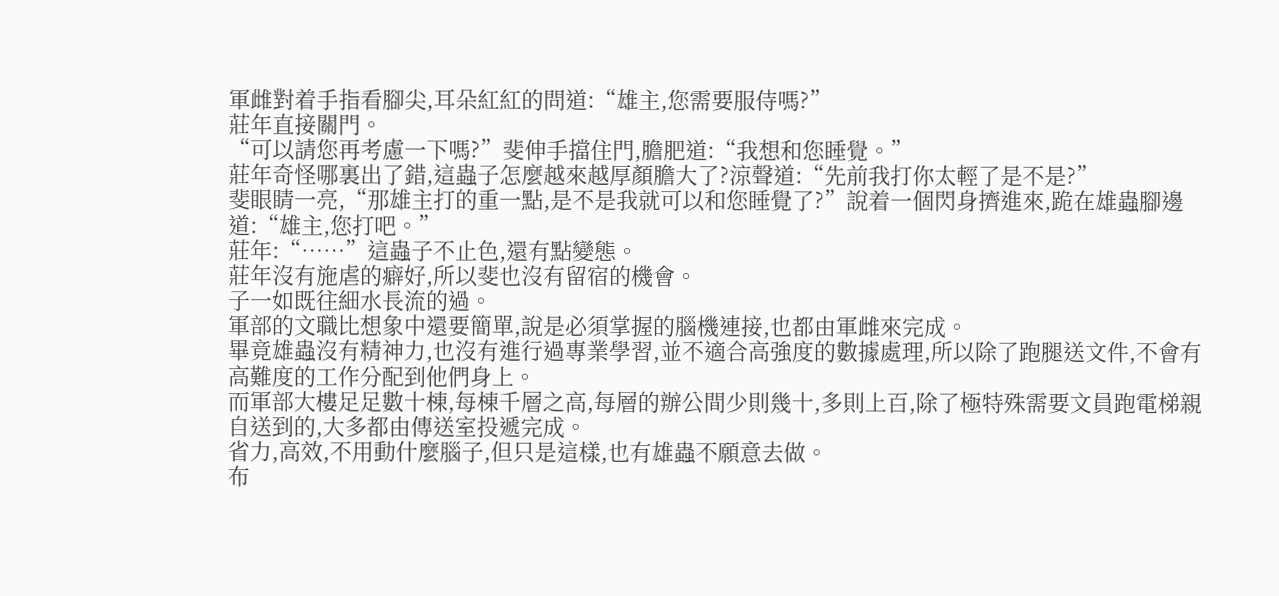軍雌對着手指看腳尖,耳朵紅紅的問道:“雄主,您需要服侍嗎?”
莊年直接關門。
“可以請您再考慮一下嗎?”斐伸手擋住門,膽肥道:“我想和您睡覺。”
莊年奇怪哪裏出了錯,這蟲子怎麼越來越厚顏膽大了?涼聲道:“先前我打你太輕了是不是?”
斐眼睛一亮,“那雄主打的重一點,是不是我就可以和您睡覺了?”說着一個閃身擠進來,跪在雄蟲腳邊道:“雄主,您打吧。”
莊年:“……”這蟲子不止色,還有點變態。
莊年沒有施虐的癖好,所以斐也沒有留宿的機會。
子一如既往細水長流的過。
軍部的文職比想象中還要簡單,說是必須掌握的腦機連接,也都由軍雌來完成。
畢竟雄蟲沒有精神力,也沒有進行過專業學習,並不適合高強度的數據處理,所以除了跑腿送文件,不會有高難度的工作分配到他們身上。
而軍部大樓足足數十棟,每棟千層之高,每層的辦公間少則幾十,多則上百,除了極特殊需要文員跑電梯親自送到的,大多都由傳送室投遞完成。
省力,高效,不用動什麼腦子,但只是這樣,也有雄蟲不願意去做。
布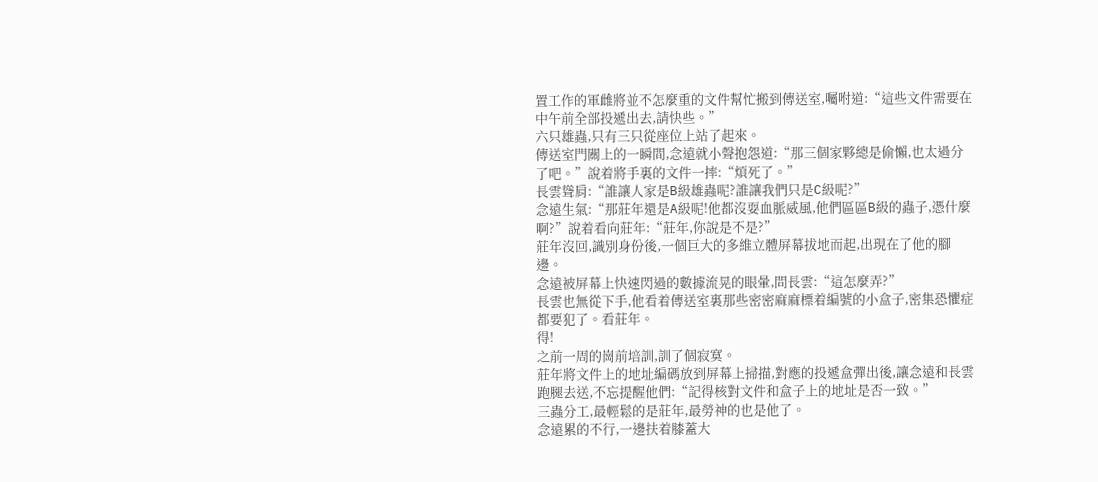置工作的軍雌將並不怎麼重的文件幫忙搬到傳送室,囑咐道:“這些文件需要在中午前全部投遞出去,請快些。”
六只雄蟲,只有三只從座位上站了起來。
傳送室門關上的一瞬間,念遠就小聲抱怨道:“那三個家夥總是偷懶,也太過分了吧。”說着將手裏的文件一摔:“煩死了。”
長雲聳肩:“誰讓人家是B級雄蟲呢?誰讓我們只是C級呢?”
念遠生氣:“那莊年還是A級呢!他都沒耍血脈威風,他們區區B級的蟲子,憑什麼啊?”說着看向莊年:“莊年,你說是不是?”
莊年沒回,識別身份後,一個巨大的多維立體屏幕拔地而起,出現在了他的腳邊。
念遠被屏幕上快速閃過的數據流晃的眼暈,問長雲:“這怎麼弄?”
長雲也無從下手,他看着傳送室裏那些密密麻麻標着編號的小盒子,密集恐懼症都要犯了。看莊年。
得!
之前一周的崗前培訓,訓了個寂寞。
莊年將文件上的地址編碼放到屏幕上掃描,對應的投遞盒彈出後,讓念遠和長雲跑腿去送,不忘提醒他們:“記得核對文件和盒子上的地址是否一致。”
三蟲分工,最輕鬆的是莊年,最勞神的也是他了。
念遠累的不行,一邊扶着膝蓋大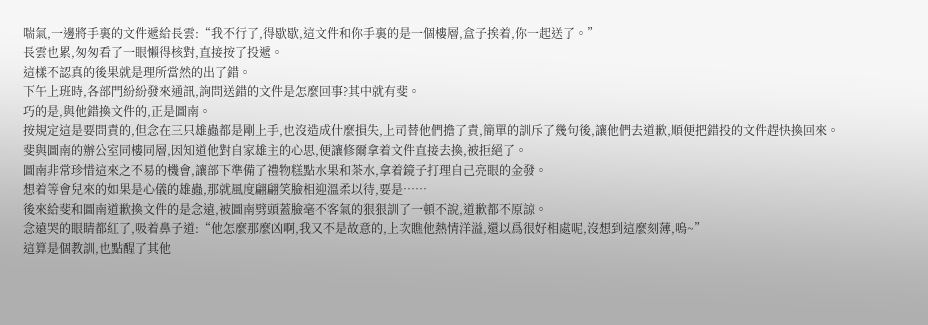喘氣,一邊將手裏的文件遞給長雲:“我不行了,得歇歇,這文件和你手裏的是一個樓層,盒子挨着,你一起送了。”
長雲也累,匆匆看了一眼懶得核對,直接按了投遞。
這樣不認真的後果就是理所當然的出了錯。
下午上班時,各部門紛紛發來通訊,詢問送錯的文件是怎麼回事?其中就有斐。
巧的是,與他錯換文件的,正是圖南。
按規定這是要問責的,但念在三只雄蟲都是剛上手,也沒造成什麼損失,上司替他們擔了責,簡單的訓斥了幾句後,讓他們去道歉,順便把錯投的文件趕快換回來。
斐與圖南的辦公室同樓同層,因知道他對自家雄主的心思,便讓修爾拿着文件直接去換,被拒絕了。
圖南非常珍惜這來之不易的機會,讓部下準備了禮物糕點水果和茶水,拿着鏡子打理自己亮眼的金發。
想着等會兒來的如果是心儀的雄蟲,那就風度翩翩笑臉相迎溫柔以待,要是……
後來給斐和圖南道歉換文件的是念遠,被圖南劈頭蓋臉毫不客氣的狠狠訓了一頓不說,道歉都不原諒。
念遠哭的眼睛都紅了,吸着鼻子道:“他怎麼那麼凶啊,我又不是故意的,上次瞧他熱情洋溢,還以爲很好相處呢,沒想到這麼刻薄,嗚~”
這算是個教訓,也點醒了其他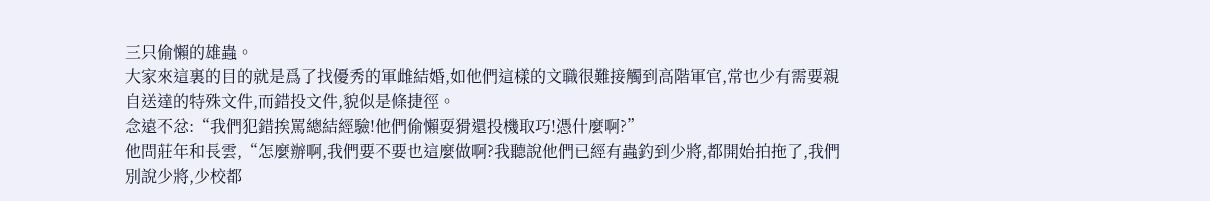三只偷懶的雄蟲。
大家來這裏的目的就是爲了找優秀的軍雌結婚,如他們這樣的文職很難接觸到高階軍官,常也少有需要親自送達的特殊文件,而錯投文件,貌似是條捷徑。
念遠不忿:“我們犯錯挨罵總結經驗!他們偷懶耍猾還投機取巧!憑什麼啊?”
他問莊年和長雲,“怎麼辦啊,我們要不要也這麼做啊?我聽說他們已經有蟲釣到少將,都開始拍拖了,我們別說少將,少校都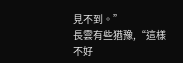見不到。”
長雲有些猶豫,“這樣不好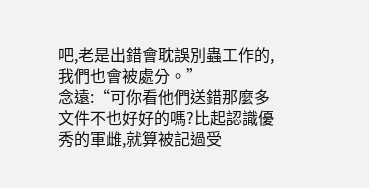吧,老是出錯會耽誤別蟲工作的,我們也會被處分。”
念遠:“可你看他們送錯那麼多文件不也好好的嗎?比起認識優秀的軍雌,就算被記過受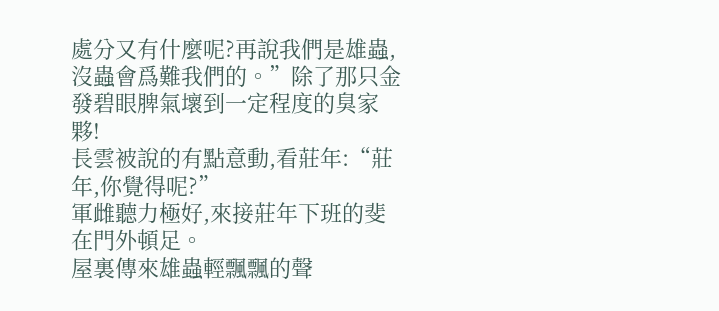處分又有什麼呢?再說我們是雄蟲,沒蟲會爲難我們的。”除了那只金發碧眼脾氣壞到一定程度的臭家夥!
長雲被說的有點意動,看莊年:“莊年,你覺得呢?”
軍雌聽力極好,來接莊年下班的斐在門外頓足。
屋裏傳來雄蟲輕飄飄的聲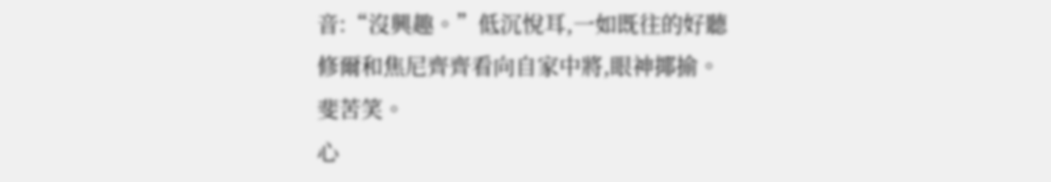音:“沒興趣。”低沉悅耳,一如既往的好聽
修爾和焦尼齊齊看向自家中將,眼神揶揄。
斐苦笑。
心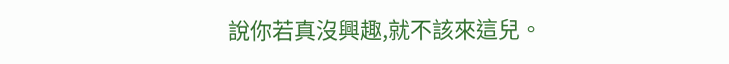說你若真沒興趣,就不該來這兒。